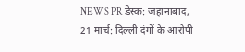NEWS PR डेस्क: जहानाबाद, 21 मार्च: दिल्ली दंगों के आरोपी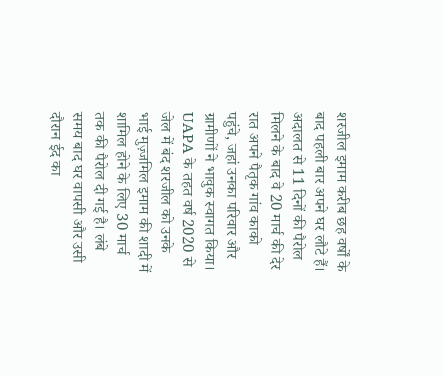शरजील इमाम करीब छह वर्षों के बाद पहली बार अपने घर लौटे हैं। अदालत से 11 दिनों की पैरोल मिलने के बाद वे 20 मार्च की देर रात अपने पैतृक गांव काको पहुंचे, जहां उनका परिवार और ग्रामीणों ने भावुक स्वागत किया।
UAPA के तहत वर्ष 2020 से जेल में बंद शरजील को उनके भाई मुज़्जमिल इमाम की शादी में शामिल होने के लिए 30 मार्च तक की पैरोल दी गई है। लंबे समय बाद घर वापसी और उसी दौरान ईद का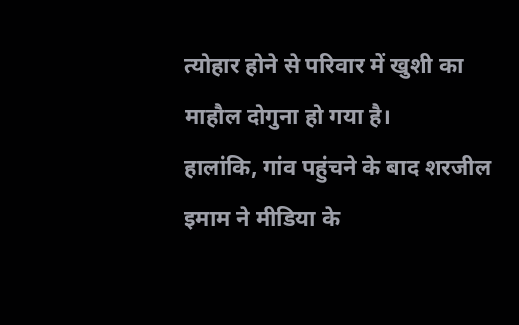त्योहार होने से परिवार में खुशी का माहौल दोगुना हो गया है।
हालांकि, गांव पहुंचने के बाद शरजील इमाम ने मीडिया के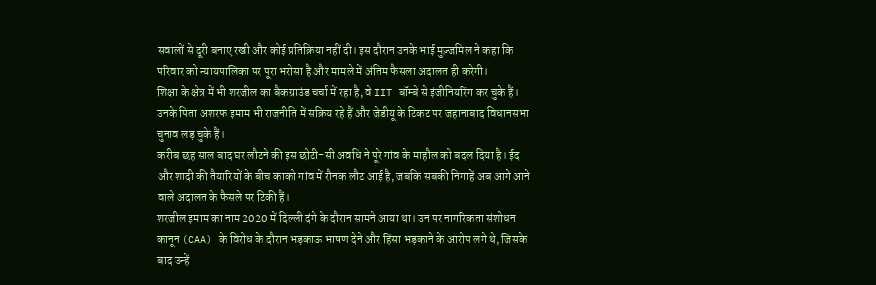सवालों से दूरी बनाए रखी और कोई प्रतिक्रिया नहीं दी। इस दौरान उनके भाई मुज़्जमिल ने कहा कि परिवार को न्यायपालिका पर पूरा भरोसा है और मामले में अंतिम फैसला अदालत ही करेगी।
शिक्षा के क्षेत्र में भी शरजील का बैकग्राउंड चर्चा में रहा है, वे IIT बॉम्बे से इंजीनियरिंग कर चुके हैं। उनके पिता अशरफ इमाम भी राजनीति में सक्रिय रहे हैं और जेडीयू के टिकट पर जहानाबाद विधानसभा चुनाव लड़ चुके हैं।
करीब छह साल बाद घर लौटने की इस छोटी-सी अवधि ने पूरे गांव के माहौल को बदल दिया है। ईद और शादी की तैयारियों के बीच काको गांव में रौनक लौट आई है, जबकि सबकी निगाहें अब आगे आने वाले अदालत के फैसले पर टिकी हैं।
शरजील इमाम का नाम 2020 में दिल्ली दंगे के दौरान सामने आया था। उन पर नागरिकता संशोधन कानून (CAA) के विरोध के दौरान भड़काऊ भाषण देने और हिंसा भड़काने के आरोप लगे थे, जिसके बाद उन्हें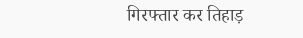गिरफ्तार कर तिहाड़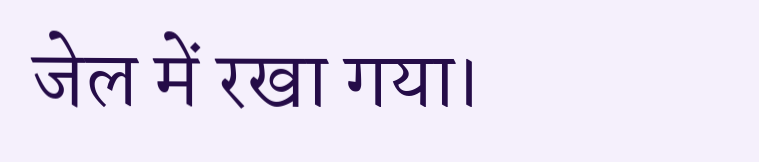जेल में रखा गया।